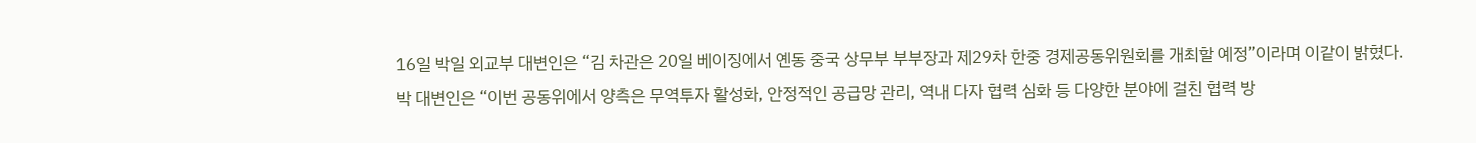16일 박일 외교부 대변인은 “김 차관은 20일 베이징에서 옌동 중국 상무부 부부장과 제29차 한중 경제공동위원회를 개최할 예정”이라며 이같이 밝혔다.
박 대변인은 “이번 공동위에서 양측은 무역투자 활성화, 안정적인 공급망 관리, 역내 다자 협력 심화 등 다양한 분야에 걸친 협력 방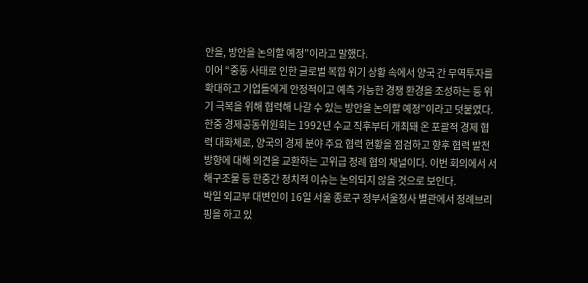안을, 방안을 논의할 예정”이라고 말했다.
이어 “중동 사태로 인한 글로벌 복합 위기 상황 속에서 양국 간 무역투자를 확대하고 기업들에게 안정적이고 예측 가능한 경쟁 환경을 조성하는 등 위기 극복을 위해 협력해 나갈 수 있는 방안을 논의할 예정”이라고 덧붙였다.
한중 경제공동위원회는 1992년 수교 직후부터 개최돼 온 포괄적 경제 협력 대화체로, 양국의 경제 분야 주요 협력 현황을 점검하고 향후 협력 발전 방향에 대해 의견을 교환하는 고위급 정례 협의 채널이다. 이번 회의에서 서해구조물 등 한중간 정치적 이슈는 논의되지 않을 것으로 보인다.
박일 외교부 대변인이 16일 서울 종로구 정부서울청사 별관에서 정례브리핑을 하고 있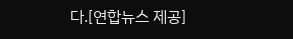다.[연합뉴스 제공]